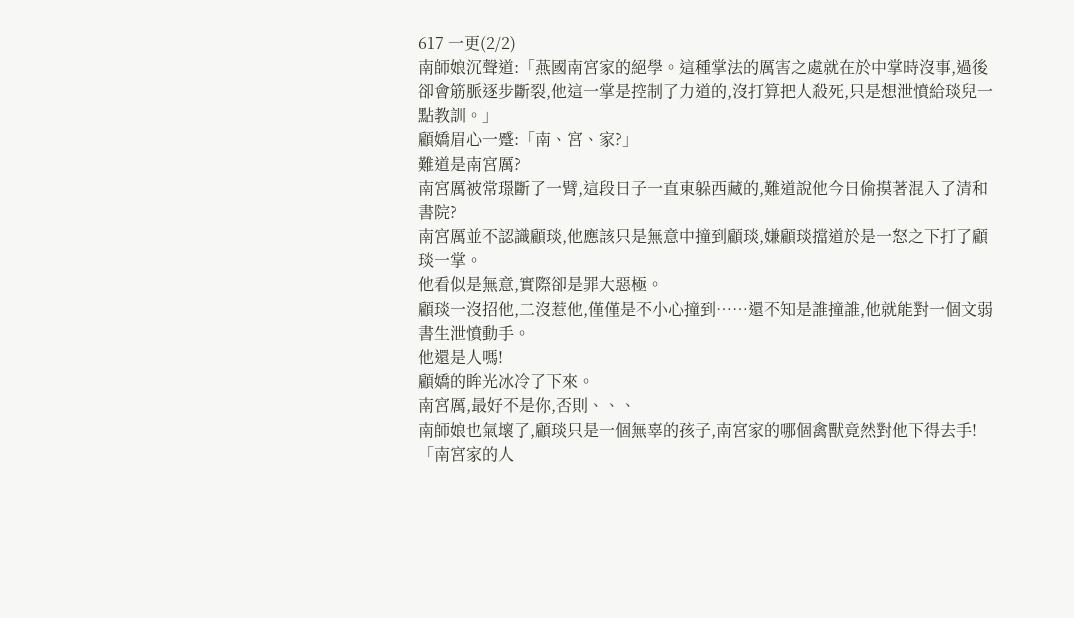617 一更(2/2)
南師娘沉聲道:「燕國南宮家的絕學。這種掌法的厲害之處就在於中掌時沒事,過後卻會筋脈逐步斷裂,他這一掌是控制了力道的,沒打算把人殺死,只是想泄憤給琰兒一點教訓。」
顧嬌眉心一蹙:「南、宮、家?」
難道是南宮厲?
南宮厲被常璟斷了一臂,這段日子一直東躲西藏的,難道說他今日偷摸著混入了清和書院?
南宮厲並不認識顧琰,他應該只是無意中撞到顧琰,嫌顧琰擋道於是一怒之下打了顧琰一掌。
他看似是無意,實際卻是罪大惡極。
顧琰一沒招他,二沒惹他,僅僅是不小心撞到……還不知是誰撞誰,他就能對一個文弱書生泄憤動手。
他還是人嗎!
顧嬌的眸光冰冷了下來。
南宮厲,最好不是你,否則、、、
南師娘也氣壞了,顧琰只是一個無辜的孩子,南宮家的哪個禽獸竟然對他下得去手!
「南宮家的人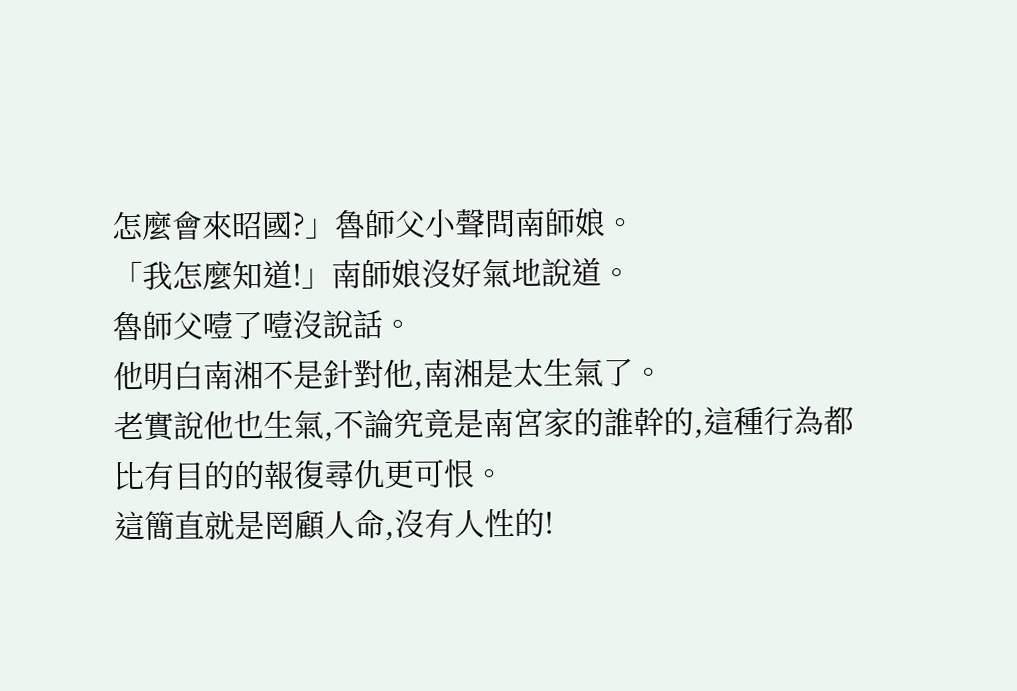怎麼會來昭國?」魯師父小聲問南師娘。
「我怎麼知道!」南師娘沒好氣地說道。
魯師父噎了噎沒說話。
他明白南湘不是針對他,南湘是太生氣了。
老實說他也生氣,不論究竟是南宮家的誰幹的,這種行為都比有目的的報復尋仇更可恨。
這簡直就是罔顧人命,沒有人性的!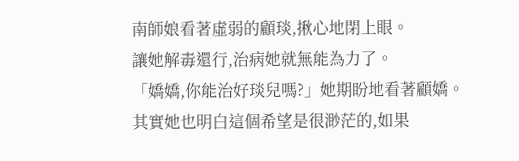南師娘看著虛弱的顧琰,揪心地閉上眼。
讓她解毒還行,治病她就無能為力了。
「嬌嬌,你能治好琰兒嗎?」她期盼地看著顧嬌。
其實她也明白這個希望是很渺茫的,如果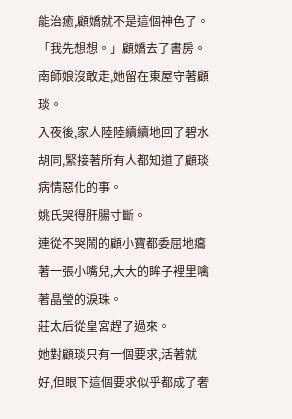能治癒,顧嬌就不是這個神色了。
「我先想想。」顧嬌去了書房。
南師娘沒敢走,她留在東屋守著顧琰。
入夜後,家人陸陸續續地回了碧水胡同,緊接著所有人都知道了顧琰病情惡化的事。
姚氏哭得肝腸寸斷。
連從不哭鬧的顧小寶都委屈地癟著一張小嘴兒,大大的眸子裡里噙著晶瑩的淚珠。
莊太后從皇宮趕了過來。
她對顧琰只有一個要求,活著就好,但眼下這個要求似乎都成了奢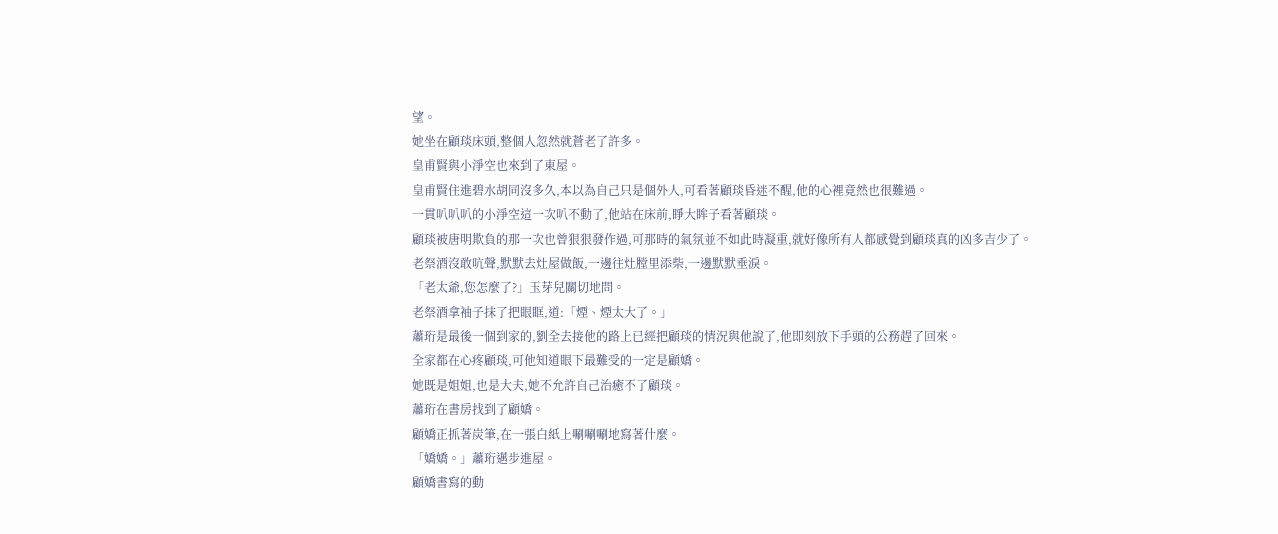望。
她坐在顧琰床頭,整個人忽然就蒼老了許多。
皇甫賢與小淨空也來到了東屋。
皇甫賢住進碧水胡同沒多久,本以為自己只是個外人,可看著顧琰昏迷不醒,他的心裡竟然也很難過。
一貫叭叭叭的小淨空這一次叭不動了,他站在床前,睜大眸子看著顧琰。
顧琰被唐明欺負的那一次也曾狠狠發作過,可那時的氣氛並不如此時凝重,就好像所有人都感覺到顧琰真的凶多吉少了。
老祭酒沒敢吭聲,默默去灶屋做飯,一邊往灶膛里添柴,一邊默默垂淚。
「老太爺,您怎麼了?」玉芽兒關切地問。
老祭酒拿袖子抹了把眼眶,道:「煙、煙太大了。」
蕭珩是最後一個到家的,劉全去接他的路上已經把顧琰的情況與他說了,他即刻放下手頭的公務趕了回來。
全家都在心疼顧琰,可他知道眼下最難受的一定是顧嬌。
她既是姐姐,也是大夫,她不允許自己治癒不了顧琰。
蕭珩在書房找到了顧嬌。
顧嬌正抓著炭筆,在一張白紙上唰唰唰地寫著什麼。
「嬌嬌。」蕭珩邁步進屋。
顧嬌書寫的動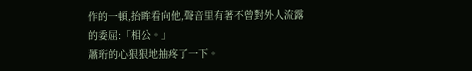作的一頓,抬眸看向他,聲音里有著不曾對外人流露的委屈:「相公。」
蕭珩的心狠狠地抽疼了一下。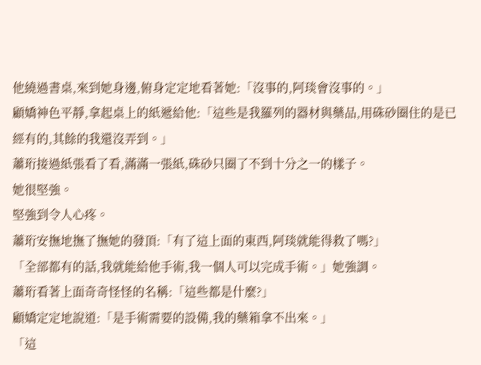他繞過書桌,來到她身邊,俯身定定地看著她:「沒事的,阿琰會沒事的。」
顧嬌神色平靜,拿起桌上的紙遞給他:「這些是我羅列的器材與藥品,用硃砂圈住的是已經有的,其餘的我還沒弄到。」
蕭珩接過紙張看了看,滿滿一張紙,硃砂只圈了不到十分之一的樣子。
她很堅強。
堅強到令人心疼。
蕭珩安撫地撫了撫她的發頂:「有了這上面的東西,阿琰就能得救了嗎?」
「全部都有的話,我就能給他手術,我一個人可以完成手術。」她強調。
蕭珩看著上面奇奇怪怪的名稱:「這些都是什麼?」
顧嬌定定地說道:「是手術需要的設備,我的藥箱拿不出來。」
「這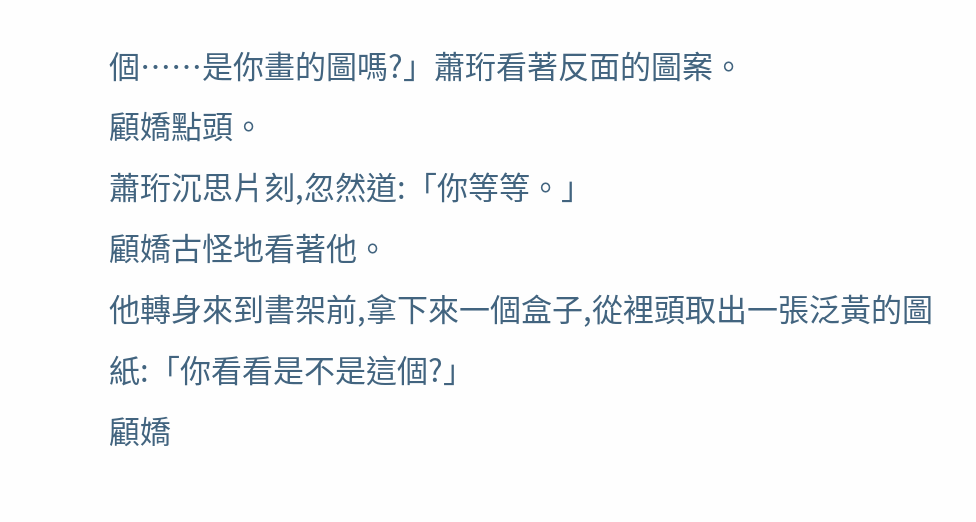個……是你畫的圖嗎?」蕭珩看著反面的圖案。
顧嬌點頭。
蕭珩沉思片刻,忽然道:「你等等。」
顧嬌古怪地看著他。
他轉身來到書架前,拿下來一個盒子,從裡頭取出一張泛黃的圖紙:「你看看是不是這個?」
顧嬌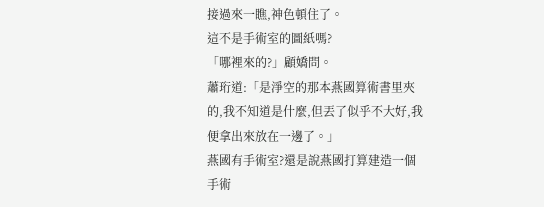接過來一瞧,神色頓住了。
這不是手術室的圖紙嗎?
「哪裡來的?」顧嬌問。
蕭珩道:「是淨空的那本燕國算術書里夾的,我不知道是什麼,但丟了似乎不大好,我便拿出來放在一邊了。」
燕國有手術室?還是說燕國打算建造一個手術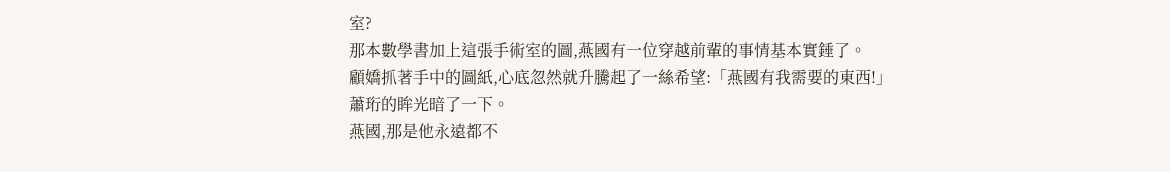室?
那本數學書加上這張手術室的圖,燕國有一位穿越前輩的事情基本實錘了。
顧嬌抓著手中的圖紙,心底忽然就升騰起了一絲希望:「燕國有我需要的東西!」
蕭珩的眸光暗了一下。
燕國,那是他永遠都不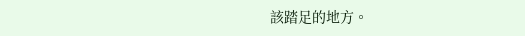該踏足的地方。